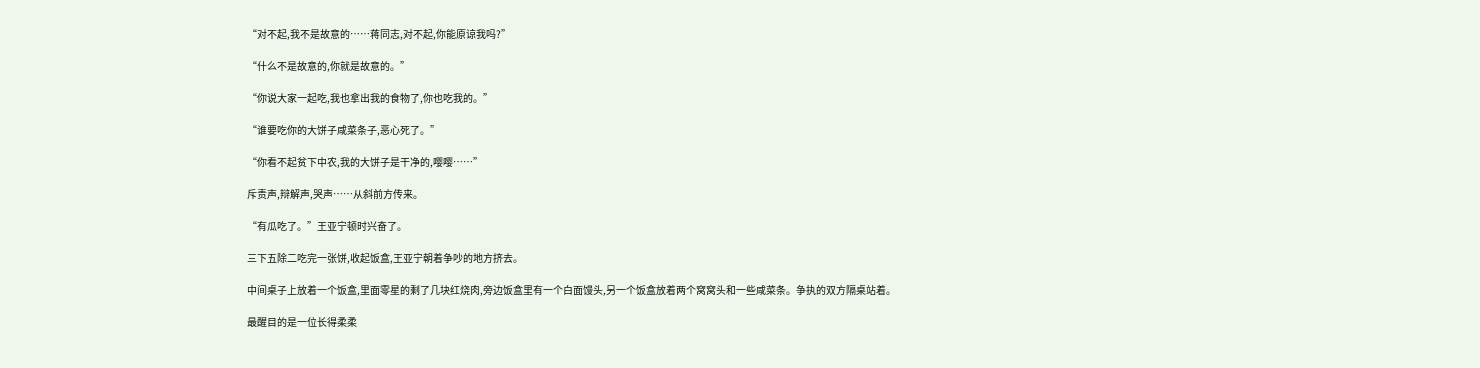“对不起,我不是故意的……蒋同志,对不起,你能原谅我吗?”

“什么不是故意的,你就是故意的。”

“你说大家一起吃,我也拿出我的食物了,你也吃我的。”

“谁要吃你的大饼子咸菜条子,恶心死了。”

“你看不起贫下中农,我的大饼子是干净的,嘤嘤……”

斥责声,辩解声,哭声……从斜前方传来。

“有瓜吃了。”王亚宁顿时兴奋了。

三下五除二吃完一张饼,收起饭盒,王亚宁朝着争吵的地方挤去。

中间桌子上放着一个饭盒,里面零星的剩了几块红烧肉,旁边饭盒里有一个白面馒头,另一个饭盒放着两个窝窝头和一些咸菜条。争执的双方隔桌站着。

最醒目的是一位长得柔柔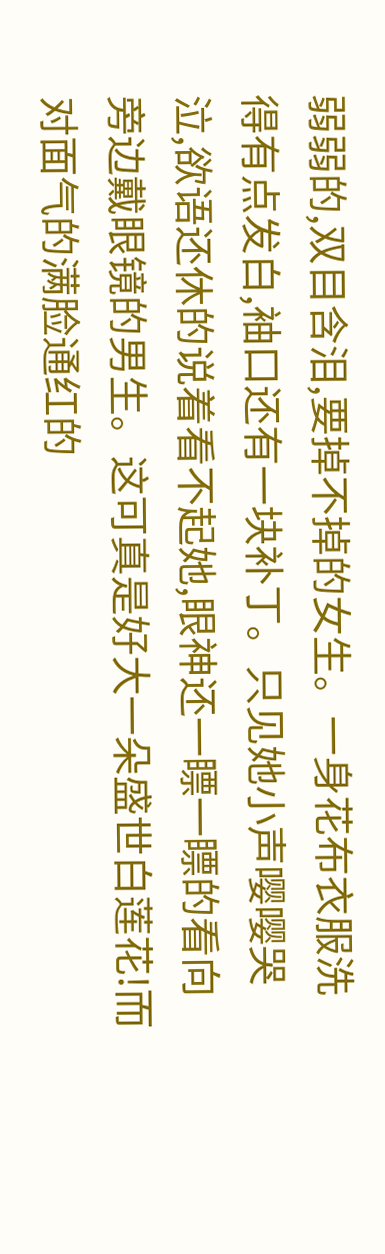弱弱的,双目含泪,要掉不掉的女生。一身花布衣服洗得有点发白,袖口还有一块补丁。只见她小声嘤嘤哭泣,欲语还休的说着看不起她,眼神还一瞟一瞟的看向旁边戴眼镜的男生。这可真是好大一朵盛世白莲花!而对面气的满脸通红的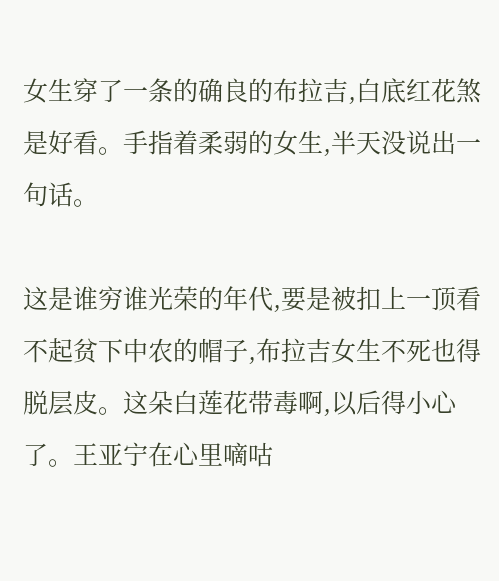女生穿了一条的确良的布拉吉,白底红花煞是好看。手指着柔弱的女生,半天没说出一句话。

这是谁穷谁光荣的年代,要是被扣上一顶看不起贫下中农的帽子,布拉吉女生不死也得脱层皮。这朵白莲花带毒啊,以后得小心了。王亚宁在心里嘀咕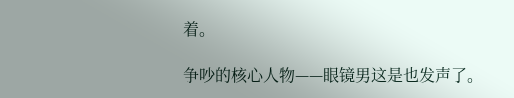着。

争吵的核心人物——眼镜男这是也发声了。